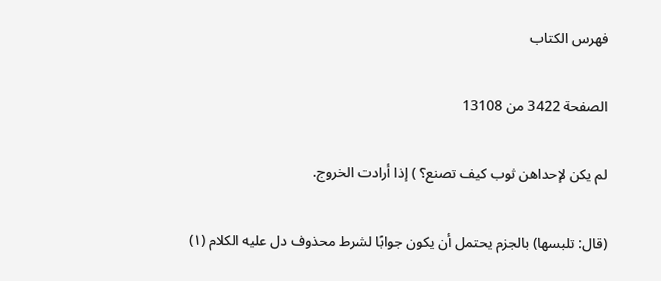فهرس الكتاب

الصفحة 3422 من 13108

لم يكن لإحداهن ثوب كيف تصنع؟ ) إذا أرادت الخروج.

(قال: تلبسها) بالجزم يحتمل أن يكون جوابًا لشرط محذوف دل عليه الكلام (١)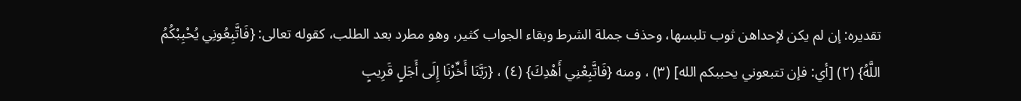تقديره: إن لم يكن لإحداهن ثوب تلبسها، وحذف جملة الشرط وبقاء الجواب كثير، وهو مطرد بعد الطلب، كقوله تعالى: {فَاتَّبِعُونِي يُحْبِبْكُمُ اللَّهُ} (٢) [أي: فإن تتبعوني يحببكم الله] (٣) ، ومنه {فَاتَّبِعْنِي أَهْدِكَ} (٤) ، {رَبَّنَا أَخِّرْنَا إِلَى أَجَلٍ قَرِيبٍ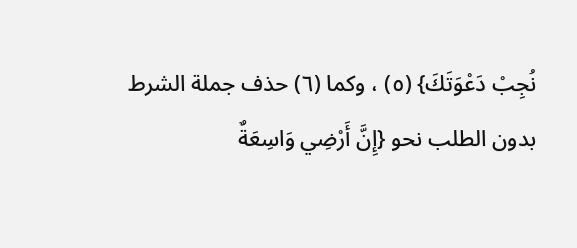نُجِبْ دَعْوَتَكَ} (٥) ، وكما (٦) حذف جملة الشرط بدون الطلب نحو {إِنَّ أَرْضِي وَاسِعَةٌ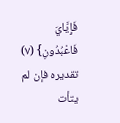فَإِيَّايَ فَاعْبُدُونِ} (٧) تقديره فإن لم يتأت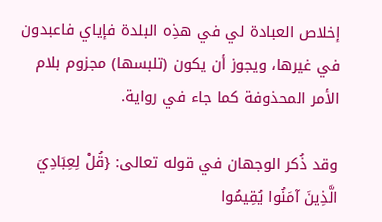إخلاص العبادة لي في هذِه البلدة فإياي فاعبدون في غيرها، ويجوز أن يكون (تلبسها) مجزوم بلام الأمر المحذوفة كما جاء في رواية.

وقد ذُكر الوجهان في قوله تعالى: {قُلْ لِعِبَادِيَ الَّذِينَ آمَنُوا يُقِيمُوا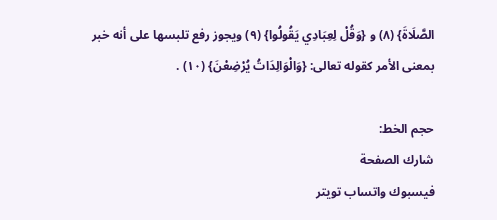الصَّلَاةَ} (٨) و {وَقُلْ لِعِبَادِي يَقُولُوا} (٩) ويجوز رفع تلبسها على أنه خبر بمعنى الأمر كقوله تعالى: {وَالْوَالِدَاتُ يُرْضِعْنَ} (١٠) .

حجم الخط:
شارك الصفحة
فيسبوك واتساب تويتر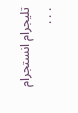تليجرام انستجرام
. . .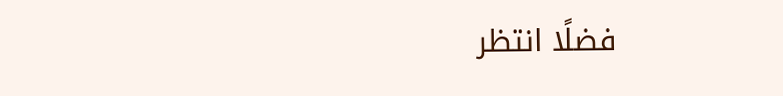فضلًا انتظر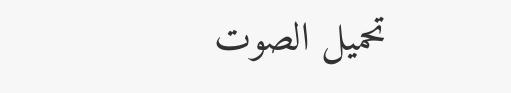تحميل الصوت